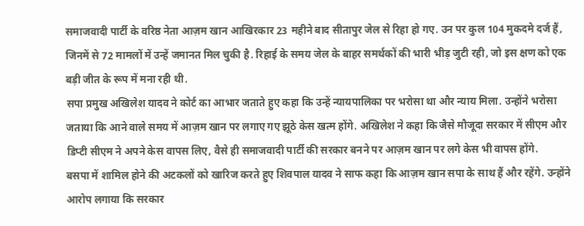समाजवादी पार्टी के वरिष्ठ नेता आज़म खान आखिरकार 23 महीने बाद सीतापुर जेल से रिहा हो गए. उन पर कुल 104 मुकदमे दर्ज हैं, जिनमें से 72 मामलों में उन्हें जमानत मिल चुकी है. रिहाई के समय जेल के बाहर समर्थकों की भारी भीड़ जुटी रही, जो इस क्षण को एक बड़ी जीत के रूप में मना रही थी.
सपा प्रमुख अखिलेश यादव ने कोर्ट का आभार जताते हुए कहा कि उन्हें न्यायपालिका पर भरोसा था और न्याय मिला. उन्होंने भरोसा जताया कि आने वाले समय में आज़म खान पर लगाए गए झूठे केस खत्म होंगे. अखिलेश ने कहा कि जैसे मौजूदा सरकार में सीएम और डिप्टी सीएम ने अपने केस वापस लिए, वैसे ही समाजवादी पार्टी की सरकार बनने पर आज़म खान पर लगे केस भी वापस होंगे.
बसपा में शामिल होने की अटकलों को खारिज करते हुए शिवपाल यादव ने साफ कहा कि आज़म खान सपा के साथ हैं और रहेंगे. उन्होंने आरोप लगाया कि सरकार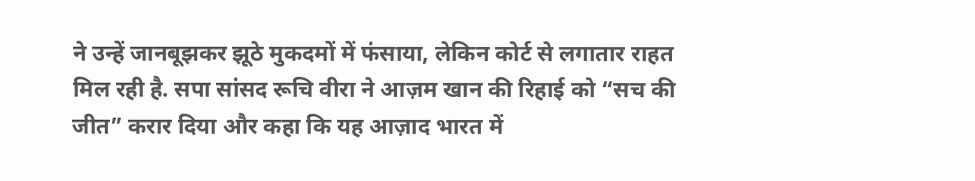ने उन्हें जानबूझकर झूठे मुकदमों में फंसाया, लेकिन कोर्ट से लगातार राहत मिल रही है. सपा सांसद रूचि वीरा ने आज़म खान की रिहाई को “सच की जीत” करार दिया और कहा कि यह आज़ाद भारत में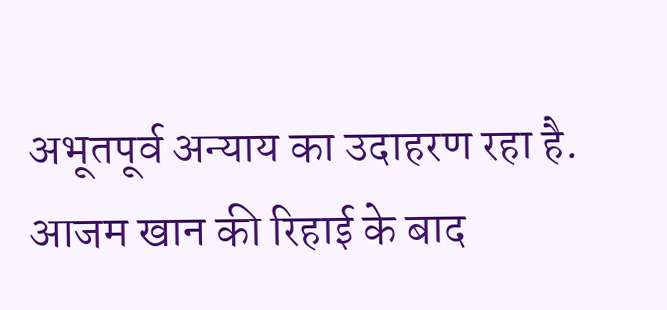अभूतपूर्व अन्याय का उदाहरण रहा है. आजम खान की रिहाई के बाद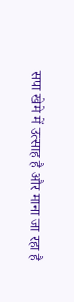सपा खेमे में उत्साह है और माना जा रहा है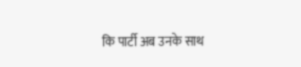कि पार्टी अब उनके साथ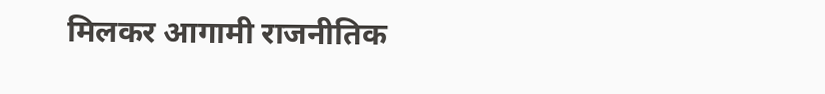मिलकर आगामी राजनीतिक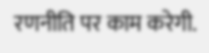रणनीति पर काम करेगी.